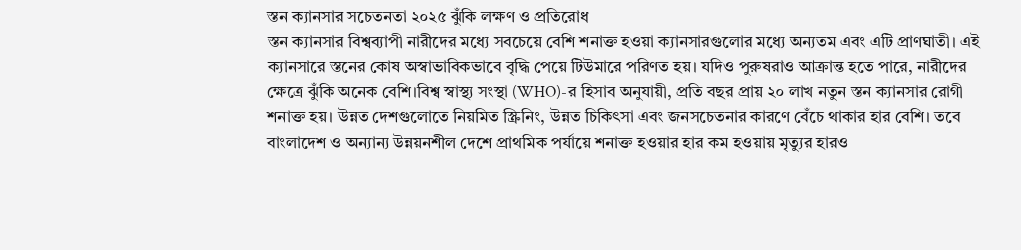স্তন ক্যানসার সচেতনতা ২০২৫ ঝুঁকি লক্ষণ ও প্রতিরোধ
স্তন ক্যানসার বিশ্বব্যাপী নারীদের মধ্যে সবচেয়ে বেশি শনাক্ত হওয়া ক্যানসারগুলোর মধ্যে অন্যতম এবং এটি প্রাণঘাতী। এই ক্যানসারে স্তনের কোষ অস্বাভাবিকভাবে বৃদ্ধি পেয়ে টিউমারে পরিণত হয়। যদিও পুরুষরাও আক্রান্ত হতে পারে, নারীদের ক্ষেত্রে ঝুঁকি অনেক বেশি।বিশ্ব স্বাস্থ্য সংস্থা (WHO)-র হিসাব অনুযায়ী, প্রতি বছর প্রায় ২০ লাখ নতুন স্তন ক্যানসার রোগী শনাক্ত হয়। উন্নত দেশগুলোতে নিয়মিত স্ক্রিনিং, উন্নত চিকিৎসা এবং জনসচেতনার কারণে বেঁচে থাকার হার বেশি। তবে বাংলাদেশ ও অন্যান্য উন্নয়নশীল দেশে প্রাথমিক পর্যায়ে শনাক্ত হওয়ার হার কম হওয়ায় মৃত্যুর হারও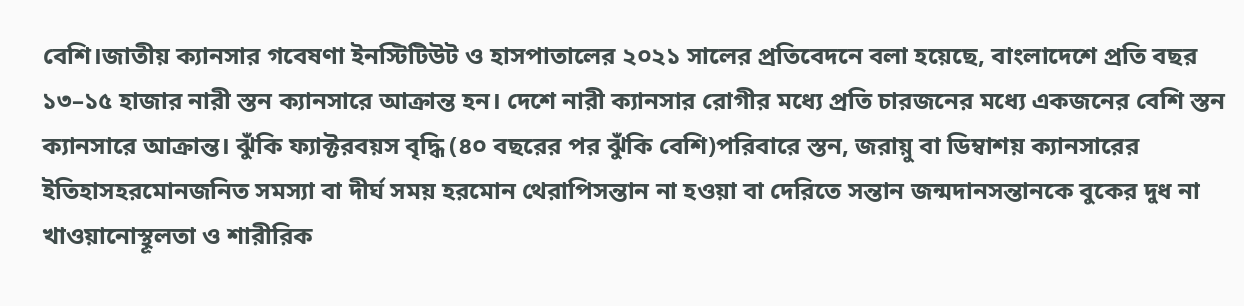বেশি।জাতীয় ক্যানসার গবেষণা ইনস্টিটিউট ও হাসপাতালের ২০২১ সালের প্রতিবেদনে বলা হয়েছে, বাংলাদেশে প্রতি বছর ১৩–১৫ হাজার নারী স্তন ক্যানসারে আক্রান্ত হন। দেশে নারী ক্যানসার রোগীর মধ্যে প্রতি চারজনের মধ্যে একজনের বেশি স্তন ক্যানসারে আক্রান্ত। ঝুঁকি ফ্যাক্টরবয়স বৃদ্ধি (৪০ বছরের পর ঝুঁকি বেশি)পরিবারে স্তন, জরায়ু বা ডিম্বাশয় ক্যানসারের ইতিহাসহরমোনজনিত সমস্যা বা দীর্ঘ সময় হরমোন থেরাপিসন্তান না হওয়া বা দেরিতে সন্তান জন্মদানসন্তানকে বুকের দুধ না খাওয়ানোস্থূলতা ও শারীরিক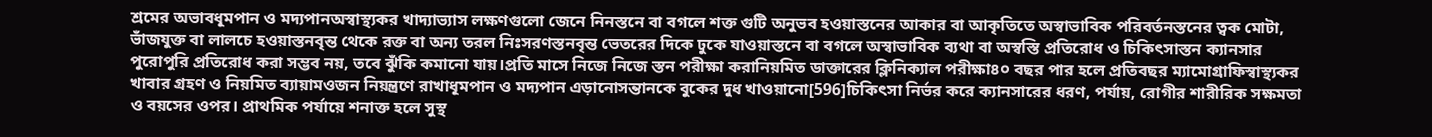শ্রমের অভাবধূমপান ও মদ্যপানঅস্বাস্থ্যকর খাদ্যাভ্যাস লক্ষণগুলো জেনে নিনস্তনে বা বগলে শক্ত গুটি অনুভব হওয়াস্তনের আকার বা আকৃতিতে অস্বাভাবিক পরিবর্তনস্তনের ত্বক মোটা, ভাঁজযুক্ত বা লালচে হওয়াস্তনবৃন্ত থেকে রক্ত বা অন্য তরল নিঃসরণস্তনবৃন্ত ভেতরের দিকে ঢুকে যাওয়াস্তনে বা বগলে অস্বাভাবিক ব্যথা বা অস্বস্তি প্রতিরোধ ও চিকিৎসাস্তন ক্যানসার পুরোপুরি প্রতিরোধ করা সম্ভব নয়, তবে ঝুঁকি কমানো যায়।প্রতি মাসে নিজে নিজে স্তন পরীক্ষা করানিয়মিত ডাক্তারের ক্লিনিক্যাল পরীক্ষা৪০ বছর পার হলে প্রতিবছর ম্যামোগ্রাফিস্বাস্থ্যকর খাবার গ্রহণ ও নিয়মিত ব্যায়ামওজন নিয়ন্ত্রণে রাখাধূমপান ও মদ্যপান এড়ানোসন্তানকে বুকের দুধ খাওয়ানো[596]চিকিৎসা নির্ভর করে ক্যানসারের ধরণ, পর্যায়, রোগীর শারীরিক সক্ষমতা ও বয়সের ওপর। প্রাথমিক পর্যায়ে শনাক্ত হলে সুস্থ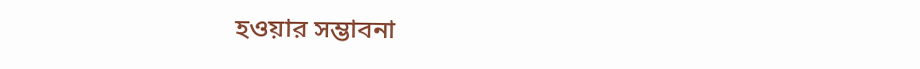হওয়ার সম্ভাবনা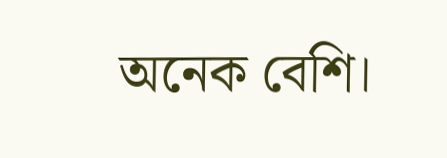অনেক বেশি।